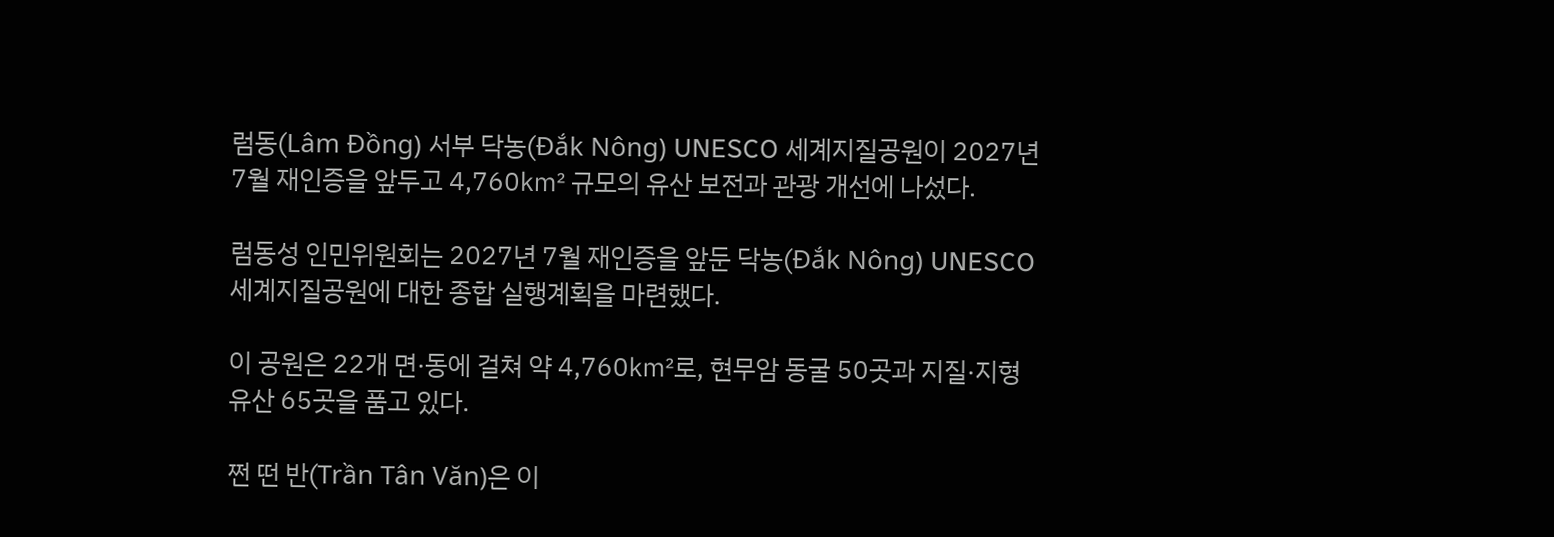럼동(Lâm Đồng) 서부 닥농(Đắk Nông) UNESCO 세계지질공원이 2027년 7월 재인증을 앞두고 4,760㎢ 규모의 유산 보전과 관광 개선에 나섰다.

럼동성 인민위원회는 2027년 7월 재인증을 앞둔 닥농(Đắk Nông) UNESCO 세계지질공원에 대한 종합 실행계획을 마련했다.

이 공원은 22개 면·동에 걸쳐 약 4,760㎢로, 현무암 동굴 50곳과 지질·지형 유산 65곳을 품고 있다.

쩐 떤 반(Trần Tân Văn)은 이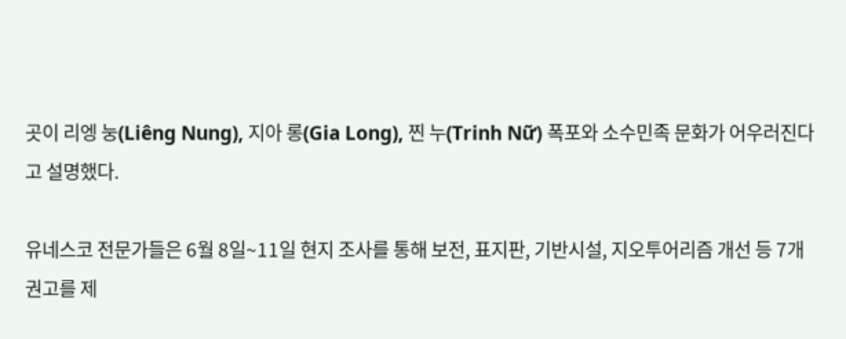곳이 리엥 눙(Liêng Nung), 지아 롱(Gia Long), 찐 누(Trinh Nữ) 폭포와 소수민족 문화가 어우러진다고 설명했다.

유네스코 전문가들은 6월 8일~11일 현지 조사를 통해 보전, 표지판, 기반시설, 지오투어리즘 개선 등 7개 권고를 제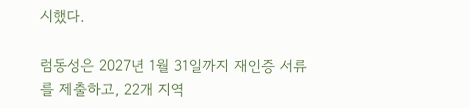시했다.

럼동성은 2027년 1월 31일까지 재인증 서류를 제출하고, 22개 지역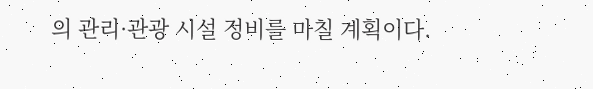의 관리·관광 시설 정비를 마칠 계획이다.